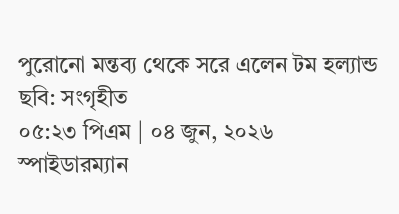পুরোনো মন্তব্য থেকে সরে এলেন টম হল্যান্ড
ছবি: সংগৃহীত
০৫:২৩ পিএম | ০৪ জুন, ২০২৬
স্পাইডারম্যান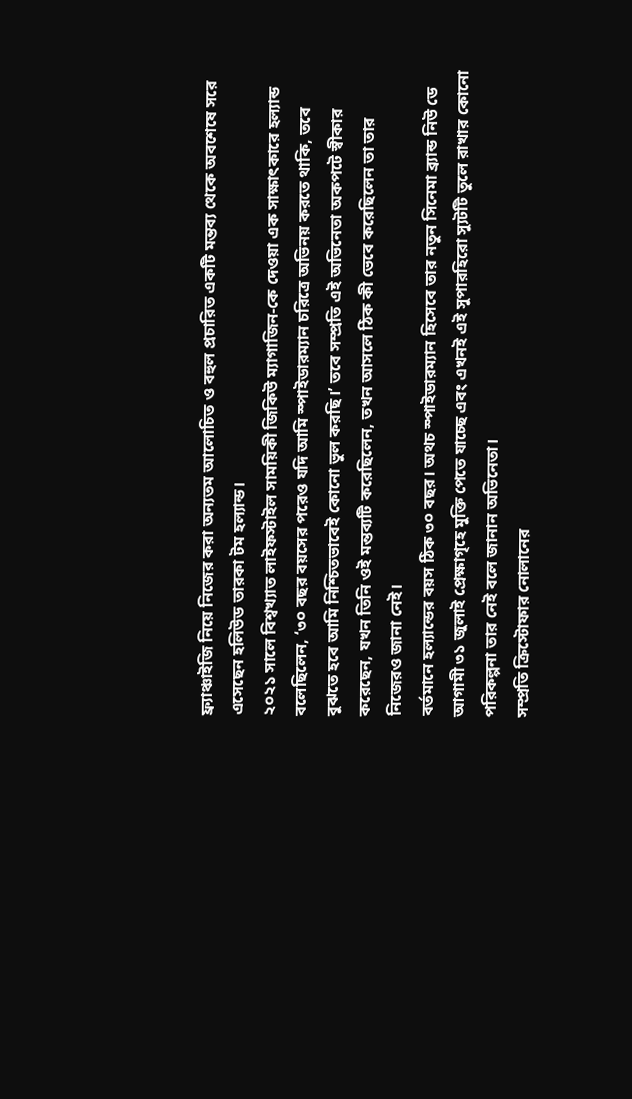ফ্র্যাঞ্চাইজি নিয়ে নিজের করা অন্যতম আলোচিত ও বহুল প্রচারিত একটি মন্তব্য থেকে অবশেষে সরে এসেছেন হলিউড তারকা টম হল্যান্ড।
২০২১ সালে বিশ্বখ্যাত লাইফস্টাইল সাময়িকী জিকিউ ম্যাগাজিন-কে দেওয়া এক সাক্ষাৎকারে হল্যান্ড বলেছিলেন, ‘৩০ বছর বয়সের পরেও যদি আমি স্পাইডারম্যান চরিত্রে অভিনয় করতে থাকি, তবে বুঝতে হবে আমি নিশ্চিতভাবেই কোনো ভুল করছি।’ তবে সম্প্রতি এই অভিনেতা অকপটে স্বীকার করেছেন, যখন তিনি ওই মন্তব্যটি করেছিলেন, তখন আসলে ঠিক কী ভেবে করেছিলেন তা তার নিজেরও জানা নেই।
বর্তমানে হল্যান্ডের বয়স ঠিক ৩০ বছর। অথচ স্পাইডারম্যান হিসেবে তার নতুন সিনেমা ব্র্যান্ড নিউ ডে আগামী ৩১ জুলাই প্রেক্ষাগৃহে মুক্তি পেতে যাচ্ছে এবং এখনই এই সুপারহিরো স্যুটটি তুলে রাখার কোনো পরিকল্পনা তার নেই বলে জানান অভিনেতা।
সম্প্রতি ক্রিস্টোফার নোলানের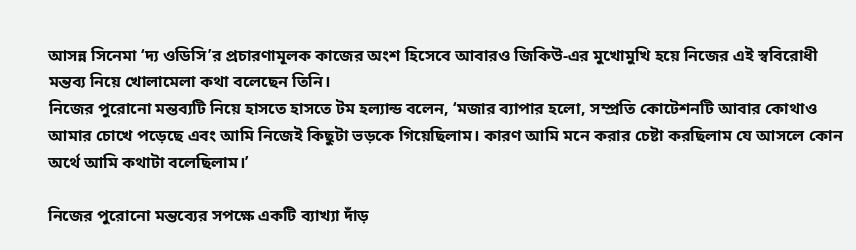আসন্ন সিনেমা ‘দ্য ওডিসি’র প্রচারণামূলক কাজের অংশ হিসেবে আবারও জিকিউ-এর মুখোমুখি হয়ে নিজের এই স্ববিরোধী মন্তব্য নিয়ে খোলামেলা কথা বলেছেন তিনি।
নিজের পুরোনো মন্তব্যটি নিয়ে হাসতে হাসতে টম হল্যান্ড বলেন, ‘মজার ব্যাপার হলো, সম্প্রতি কোটেশনটি আবার কোথাও আমার চোখে পড়েছে এবং আমি নিজেই কিছুটা ভড়কে গিয়েছিলাম। কারণ আমি মনে করার চেষ্টা করছিলাম যে আসলে কোন অর্থে আমি কথাটা বলেছিলাম।’

নিজের পুরোনো মন্তব্যের সপক্ষে একটি ব্যাখ্যা দাঁড়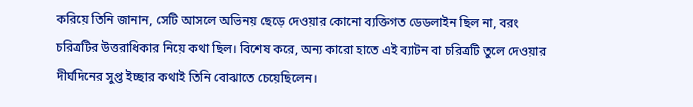করিয়ে তিনি জানান, সেটি আসলে অভিনয় ছেড়ে দেওয়ার কোনো ব্যক্তিগত ডেডলাইন ছিল না, বরং চরিত্রটির উত্তরাধিকার নিয়ে কথা ছিল। বিশেষ করে, অন্য কারো হাতে এই ব্যাটন বা চরিত্রটি তুলে দেওয়ার দীর্ঘদিনের সুপ্ত ইচ্ছার কথাই তিনি বোঝাতে চেয়েছিলেন।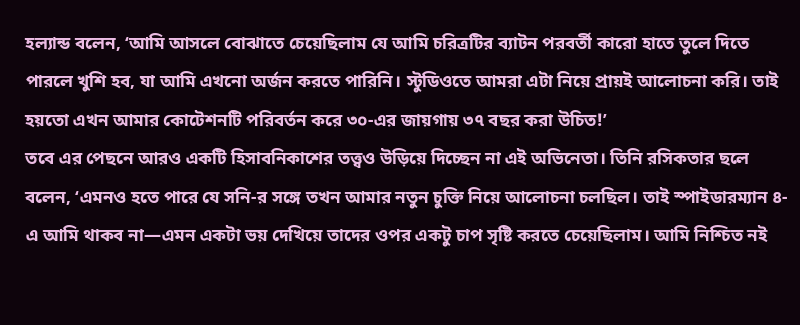হল্যান্ড বলেন, ‘আমি আসলে বোঝাতে চেয়েছিলাম যে আমি চরিত্রটির ব্যাটন পরবর্তী কারো হাতে তুলে দিতে পারলে খুশি হব, যা আমি এখনো অর্জন করতে পারিনি। স্টুডিওতে আমরা এটা নিয়ে প্রায়ই আলোচনা করি। তাই হয়তো এখন আমার কোটেশনটি পরিবর্তন করে ৩০-এর জায়গায় ৩৭ বছর করা উচিত!’
তবে এর পেছনে আরও একটি হিসাবনিকাশের তত্ত্বও উড়িয়ে দিচ্ছেন না এই অভিনেতা। তিনি রসিকতার ছলে বলেন, ‘এমনও হতে পারে যে সনি-র সঙ্গে তখন আমার নতুন চুক্তি নিয়ে আলোচনা চলছিল। তাই স্পাইডারম্যান ৪-এ আমি থাকব না—এমন একটা ভয় দেখিয়ে তাদের ওপর একটু চাপ সৃষ্টি করতে চেয়েছিলাম। আমি নিশ্চিত নই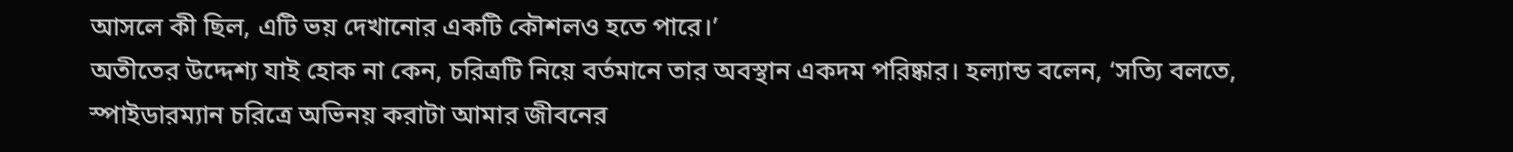আসলে কী ছিল, এটি ভয় দেখানোর একটি কৌশলও হতে পারে।’
অতীতের উদ্দেশ্য যাই হোক না কেন, চরিত্রটি নিয়ে বর্তমানে তার অবস্থান একদম পরিষ্কার। হল্যান্ড বলেন, ‘সত্যি বলতে, স্পাইডারম্যান চরিত্রে অভিনয় করাটা আমার জীবনের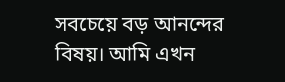সবচেয়ে বড় আনন্দের বিষয়। আমি এখন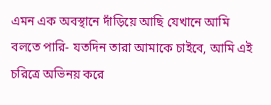এমন এক অবস্থানে দাঁড়িয়ে আছি যেখানে আমি বলতে পারি- যতদিন তারা আমাকে চাইবে, আমি এই চরিত্রে অভিনয় করে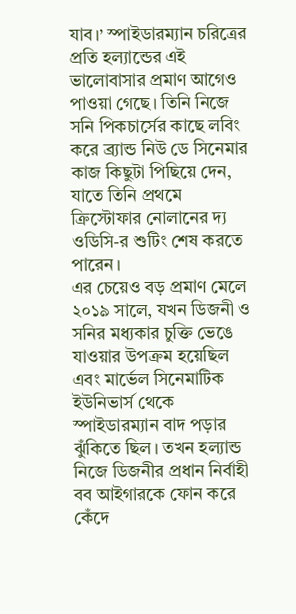যাব।’ স্পাইডারম্যান চরিত্রের প্রতি হল্যান্ডের এই ভালোবাসার প্রমাণ আগেও পাওয়া গেছে। তিনি নিজে সনি পিকচার্সের কাছে লবিং করে ব্র্যান্ড নিউ ডে সিনেমার কাজ কিছুটা পিছিয়ে দেন, যাতে তিনি প্রথমে ক্রিস্টোফার নোলানের দ্য ওডিসি-র শুটিং শেষ করতে পারেন।
এর চেয়েও বড় প্রমাণ মেলে ২০১৯ সালে, যখন ডিজনী ও সনির মধ্যকার চুক্তি ভেঙে যাওয়ার উপক্রম হয়েছিল এবং মার্ভেল সিনেমাটিক ইউনিভার্স থেকে স্পাইডারম্যান বাদ পড়ার ঝুঁকিতে ছিল। তখন হল্যান্ড নিজে ডিজনীর প্রধান নির্বাহী বব আইগারকে ফোন করে কেঁদে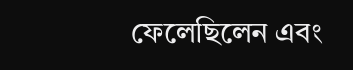ফেলেছিলেন এবং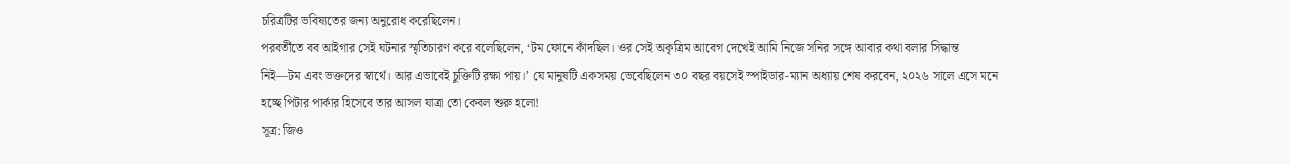চরিত্রটির ভবিষ্যতের জন্য অনুরোধ করেছিলেন।
পরবর্তীতে বব আইগার সেই ঘটনার স্মৃতিচারণ করে বলেছিলেন, ‘টম ফোনে কাঁদছিল। ওর সেই অকৃত্রিম আবেগ দেখেই আমি নিজে সনির সঙ্গে আবার কথা বলার সিদ্ধান্ত নিই—টম এবং ভক্তদের স্বার্থে। আর এভাবেই চুক্তিটি রক্ষা পায়।’ যে মানুষটি একসময় ভেবেছিলেন ৩০ বছর বয়সেই স্পাইডার-ম্যান অধ্যায় শেষ করবেন, ২০২৬ সালে এসে মনে হচ্ছে পিটার পার্কার হিসেবে তার আসল যাত্রা তো কেবল শুরু হলো!
সূত্র: জিও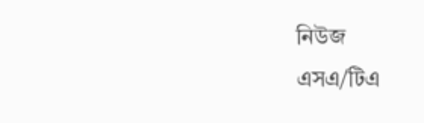নিউজ
এসএ/টিএ